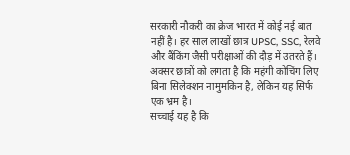सरकारी नौकरी का क्रेज भारत में कोई नई बात नहीं है। हर साल लाखों छात्र UPSC, SSC, रेलवे और बैंकिंग जैसी परीक्षाओं की दौड़ में उतरते हैं। अक्सर छात्रों को लगता है कि महंगी कोचिंग लिए बिना सिलेक्शन नामुमकिन है, लेकिन यह सिर्फ एक भ्रम है।
सच्चाई यह है कि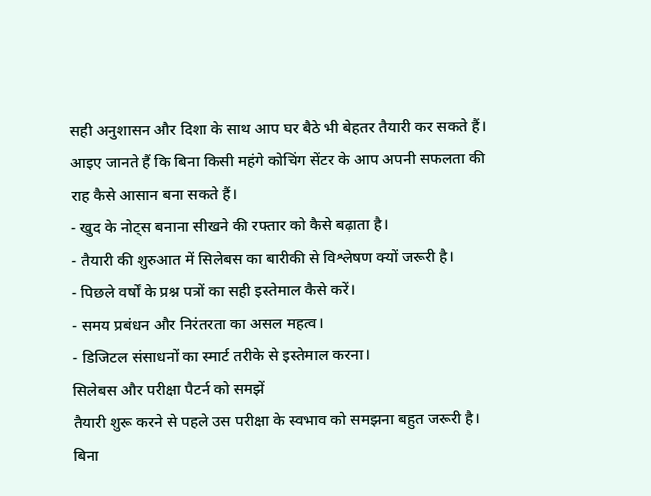सही अनुशासन और दिशा के साथ आप घर बैठे भी बेहतर तैयारी कर सकते हैं। आइए जानते हैं कि बिना किसी महंगे कोचिंग सेंटर के आप अपनी सफलता की राह कैसे आसान बना सकते हैं।
- खुद के नोट्स बनाना सीखने की रफ्तार को कैसे बढ़ाता है।
- तैयारी की शुरुआत में सिलेबस का बारीकी से विश्लेषण क्यों जरूरी है।
- पिछले वर्षों के प्रश्न पत्रों का सही इस्तेमाल कैसे करें।
- समय प्रबंधन और निरंतरता का असल महत्व।
- डिजिटल संसाधनों का स्मार्ट तरीके से इस्तेमाल करना।
सिलेबस और परीक्षा पैटर्न को समझें
तैयारी शुरू करने से पहले उस परीक्षा के स्वभाव को समझना बहुत जरूरी है। बिना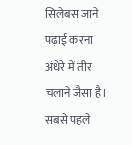सिलेबस जाने पढ़ाई करना अंधेरे में तीर चलाने जैसा है। सबसे पहले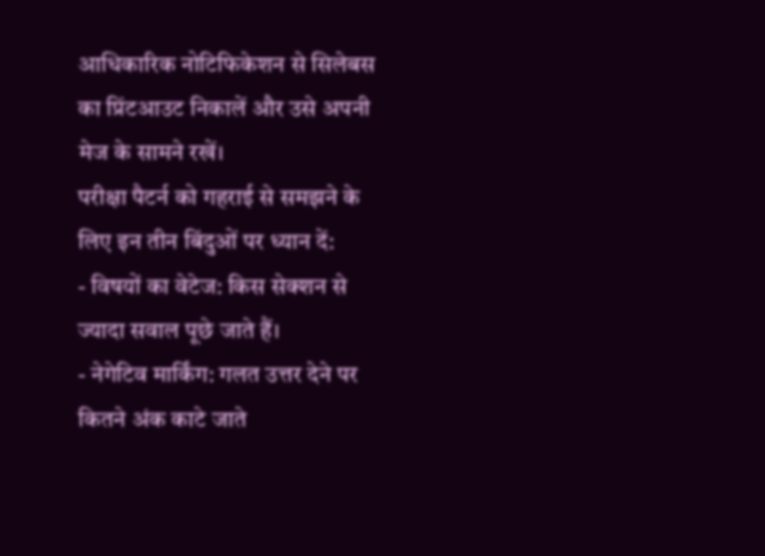आधिकारिक नोटिफिकेशन से सिलेबस का प्रिंटआउट निकालें और उसे अपनी मेज के सामने रखें।
परीक्षा पैटर्न को गहराई से समझने के लिए इन तीन बिंदुओं पर ध्यान दें:
- विषयों का वेटेज: किस सेक्शन से ज्यादा सवाल पूछे जाते हैं।
- नेगेटिव मार्किंग: गलत उत्तर देने पर कितने अंक काटे जाते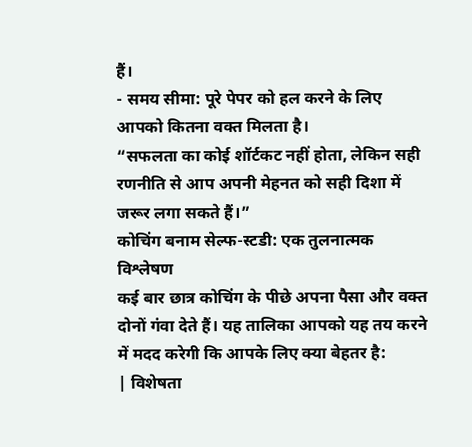हैं।
- समय सीमा: पूरे पेपर को हल करने के लिए आपको कितना वक्त मिलता है।
“सफलता का कोई शॉर्टकट नहीं होता, लेकिन सही रणनीति से आप अपनी मेहनत को सही दिशा में जरूर लगा सकते हैं।”
कोचिंग बनाम सेल्फ-स्टडी: एक तुलनात्मक विश्लेषण
कई बार छात्र कोचिंग के पीछे अपना पैसा और वक्त दोनों गंवा देते हैं। यह तालिका आपको यह तय करने में मदद करेगी कि आपके लिए क्या बेहतर है:
| विशेषता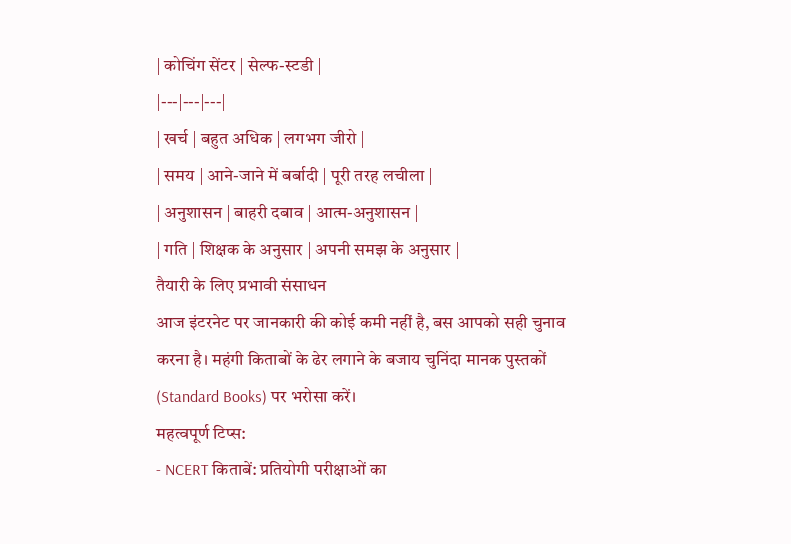| कोचिंग सेंटर | सेल्फ-स्टडी |
|---|---|---|
| खर्च | बहुत अधिक | लगभग जीरो |
| समय | आने-जाने में बर्बादी | पूरी तरह लचीला |
| अनुशासन | बाहरी दबाव | आत्म-अनुशासन |
| गति | शिक्षक के अनुसार | अपनी समझ के अनुसार |
तैयारी के लिए प्रभावी संसाधन
आज इंटरनेट पर जानकारी की कोई कमी नहीं है, बस आपको सही चुनाव करना है। महंगी किताबों के ढेर लगाने के बजाय चुनिंदा मानक पुस्तकों (Standard Books) पर भरोसा करें।
महत्वपूर्ण टिप्स:
- NCERT किताबें: प्रतियोगी परीक्षाओं का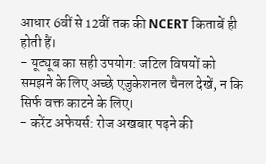आधार 6वीं से 12वीं तक की NCERT किताबें ही होती हैं।
- यूट्यूब का सही उपयोग: जटिल विषयों को समझने के लिए अच्छे एजुकेशनल चैनल देखें, न कि सिर्फ वक्त काटने के लिए।
- करेंट अफेयर्स: रोज अखबार पढ़ने की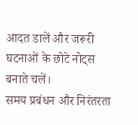आदत डालें और जरूरी घटनाओं के छोटे नोट्स बनाते चलें।
समय प्रबंधन और निरंतरता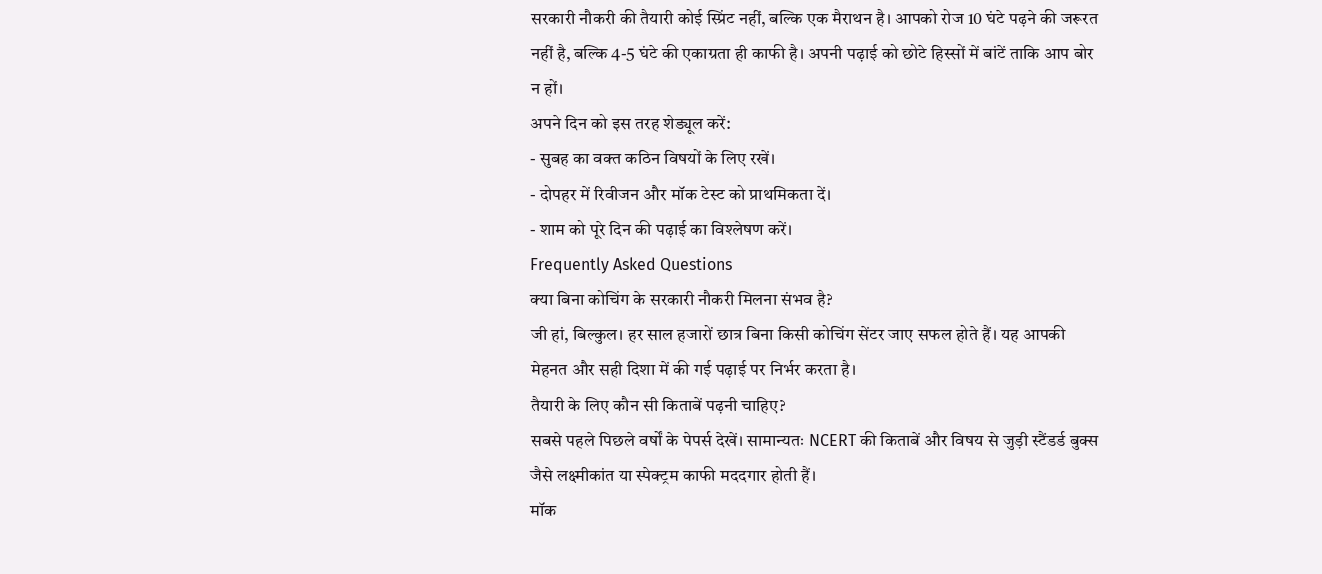सरकारी नौकरी की तैयारी कोई स्प्रिंट नहीं, बल्कि एक मैराथन है। आपको रोज 10 घंटे पढ़ने की जरूरत नहीं है, बल्कि 4-5 घंटे की एकाग्रता ही काफी है। अपनी पढ़ाई को छोटे हिस्सों में बांटें ताकि आप बोर न हों।
अपने दिन को इस तरह शेड्यूल करें:
- सुबह का वक्त कठिन विषयों के लिए रखें।
- दोपहर में रिवीजन और मॉक टेस्ट को प्राथमिकता दें।
- शाम को पूरे दिन की पढ़ाई का विश्लेषण करें।
Frequently Asked Questions
क्या बिना कोचिंग के सरकारी नौकरी मिलना संभव है?
जी हां, बिल्कुल। हर साल हजारों छात्र बिना किसी कोचिंग सेंटर जाए सफल होते हैं। यह आपकी मेहनत और सही दिशा में की गई पढ़ाई पर निर्भर करता है।
तैयारी के लिए कौन सी किताबें पढ़नी चाहिए?
सबसे पहले पिछले वर्षों के पेपर्स देखें। सामान्यतः NCERT की किताबें और विषय से जुड़ी स्टैंडर्ड बुक्स जैसे लक्ष्मीकांत या स्पेक्ट्रम काफी मददगार होती हैं।
मॉक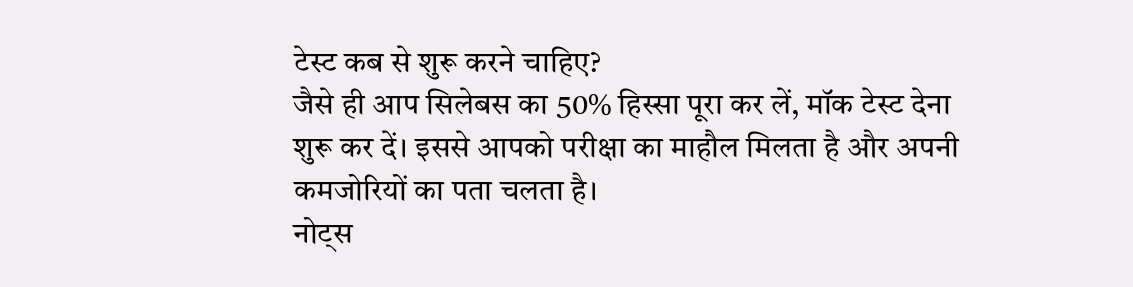टेस्ट कब से शुरू करने चाहिए?
जैसे ही आप सिलेबस का 50% हिस्सा पूरा कर लें, मॉक टेस्ट देना शुरू कर दें। इससे आपको परीक्षा का माहौल मिलता है और अपनी कमजोरियों का पता चलता है।
नोट्स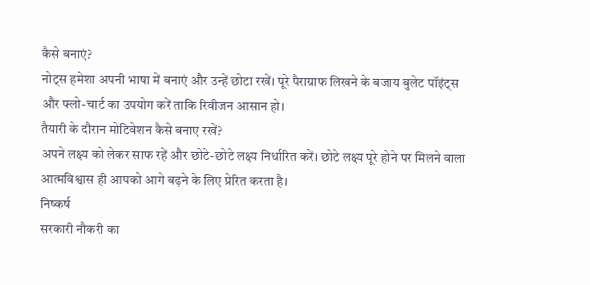कैसे बनाएं?
नोट्स हमेशा अपनी भाषा में बनाएं और उन्हें छोटा रखें। पूरे पैराग्राफ लिखने के बजाय बुलेट पॉइंट्स और फ्लो-चार्ट का उपयोग करें ताकि रिवीजन आसान हो।
तैयारी के दौरान मोटिवेशन कैसे बनाए रखें?
अपने लक्ष्य को लेकर साफ रहें और छोटे-छोटे लक्ष्य निर्धारित करें। छोटे लक्ष्य पूरे होने पर मिलने वाला आत्मविश्वास ही आपको आगे बढ़ने के लिए प्रेरित करता है।
निष्कर्ष
सरकारी नौकरी का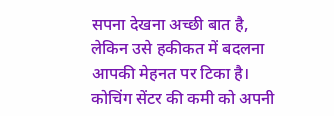सपना देखना अच्छी बात है, लेकिन उसे हकीकत में बदलना आपकी मेहनत पर टिका है। कोचिंग सेंटर की कमी को अपनी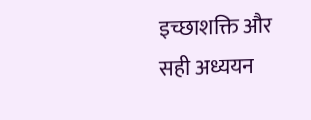इच्छाशक्ति और सही अध्ययन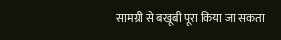सामग्री से बखूबी पूरा किया जा सकता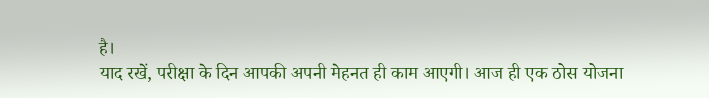है।
याद रखें, परीक्षा के दिन आपकी अपनी मेहनत ही काम आएगी। आज ही एक ठोस योजना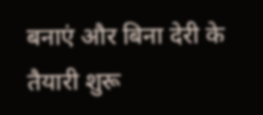बनाएं और बिना देरी के तैयारी शुरू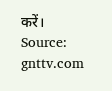करें।
Source: gnttv.com